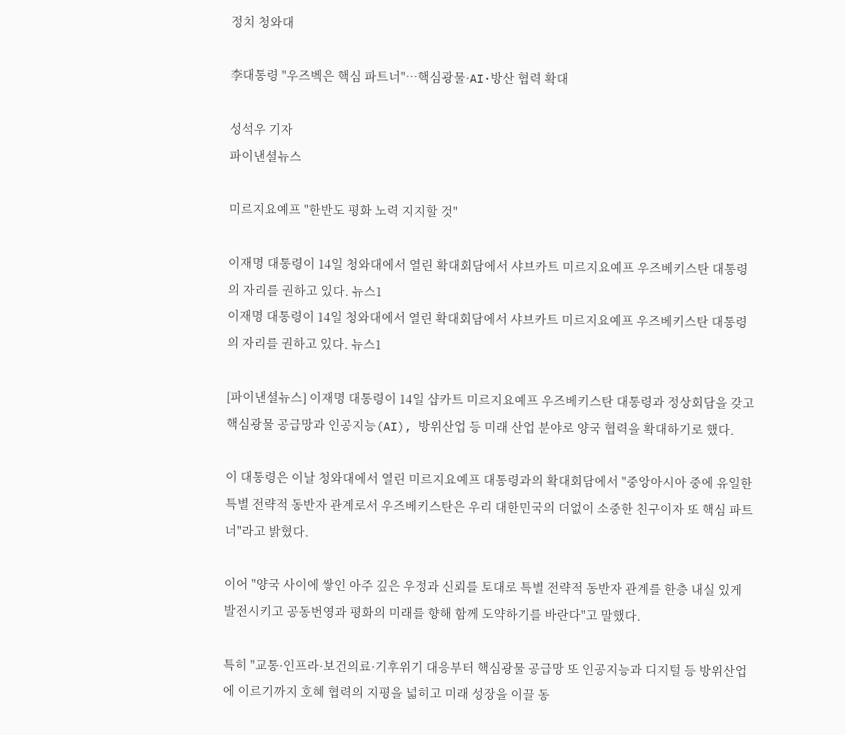정치 청와대

李대통령 "우즈벡은 핵심 파트너"…핵심광물·AI·방산 협력 확대

성석우 기자
파이낸셜뉴스

미르지요예프 "한반도 평화 노력 지지할 것"

이재명 대통령이 14일 청와대에서 열린 확대회담에서 샤브카트 미르지요예프 우즈베키스탄 대통령의 자리를 권하고 있다. 뉴스1
이재명 대통령이 14일 청와대에서 열린 확대회담에서 샤브카트 미르지요예프 우즈베키스탄 대통령의 자리를 권하고 있다. 뉴스1

[파이낸셜뉴스] 이재명 대통령이 14일 샵카트 미르지요예프 우즈베키스탄 대통령과 정상회담을 갖고 핵심광물 공급망과 인공지능(AI), 방위산업 등 미래 산업 분야로 양국 협력을 확대하기로 했다.

이 대통령은 이날 청와대에서 열린 미르지요예프 대통령과의 확대회담에서 "중앙아시아 중에 유일한 특별 전략적 동반자 관계로서 우즈베키스탄은 우리 대한민국의 더없이 소중한 친구이자 또 핵심 파트너"라고 밝혔다.

이어 "양국 사이에 쌓인 아주 깊은 우정과 신뢰를 토대로 특별 전략적 동반자 관계를 한층 내실 있게 발전시키고 공동번영과 평화의 미래를 향해 함께 도약하기를 바란다"고 말했다.

특히 "교통·인프라·보건의료·기후위기 대응부터 핵심광물 공급망 또 인공지능과 디지털 등 방위산업에 이르기까지 호혜 협력의 지평을 넓히고 미래 성장을 이끌 동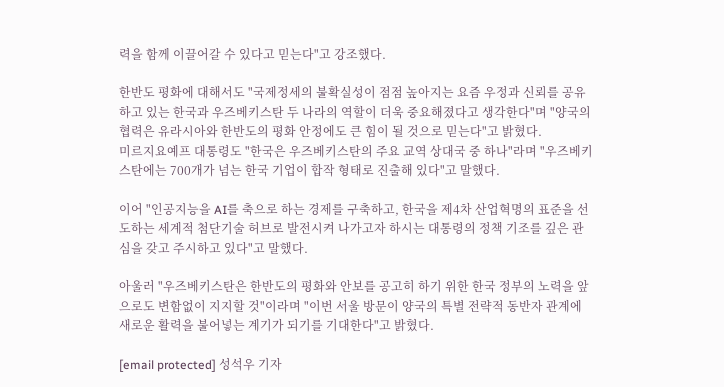력을 함께 이끌어갈 수 있다고 믿는다"고 강조했다.

한반도 평화에 대해서도 "국제정세의 불확실성이 점점 높아지는 요즘 우정과 신뢰를 공유하고 있는 한국과 우즈베키스탄 두 나라의 역할이 더욱 중요해졌다고 생각한다"며 "양국의 협력은 유라시아와 한반도의 평화 안정에도 큰 힘이 될 것으로 믿는다"고 밝혔다.
미르지요예프 대통령도 "한국은 우즈베키스탄의 주요 교역 상대국 중 하나"라며 "우즈베키스탄에는 700개가 넘는 한국 기업이 합작 형태로 진출해 있다"고 말했다.

이어 "인공지능을 AI를 축으로 하는 경제를 구축하고, 한국을 제4차 산업혁명의 표준을 선도하는 세계적 첨단기술 허브로 발전시켜 나가고자 하시는 대통령의 정책 기조를 깊은 관심을 갖고 주시하고 있다"고 말했다.

아울러 "우즈베키스탄은 한반도의 평화와 안보를 공고히 하기 위한 한국 정부의 노력을 앞으로도 변함없이 지지할 것"이라며 "이번 서울 방문이 양국의 특별 전략적 동반자 관계에 새로운 활력을 불어넣는 계기가 되기를 기대한다"고 밝혔다.

[email protected] 성석우 기자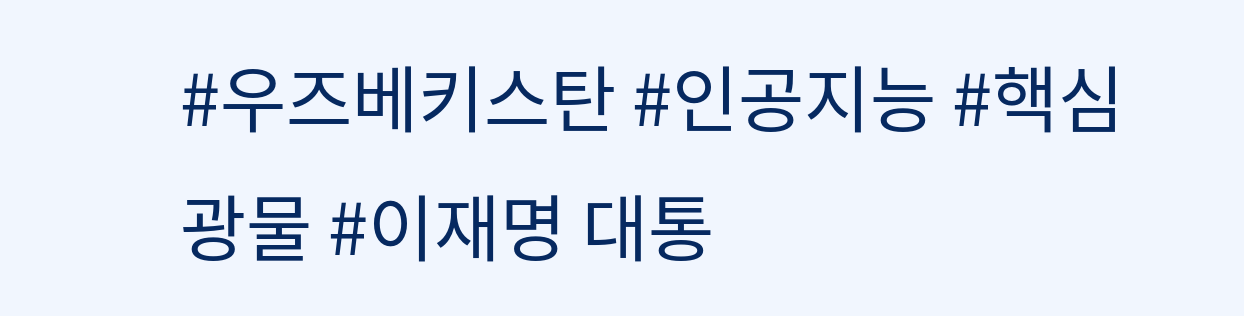#우즈베키스탄 #인공지능 #핵심광물 #이재명 대통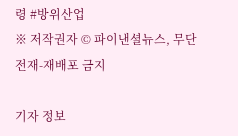령 #방위산업
※ 저작권자 © 파이낸셜뉴스, 무단전재-재배포 금지

기자 정보